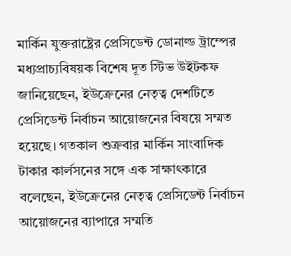মার্কিন যুক্তরাষ্ট্রের প্রেসিডেন্ট ডোনাল্ড ট্রাম্পের মধ্যপ্রাচ্যবিষয়ক বিশেষ দূত স্টিভ উইটকফ জানিয়েছেন, ইউক্রেনের নেতৃত্ব দেশটিতে প্রেসিডেন্ট নির্বাচন আয়োজনের বিষয়ে সম্মত হয়েছে। গতকাল শুক্রবার মার্কিন সাংবাদিক টাকার কার্লসনের সঙ্গে এক সাক্ষাৎকারে বলেছেন, ইউক্রেনের নেতৃত্ব প্রেসিডেন্ট নির্বাচন আয়োজনের ব্যাপারে সম্মতি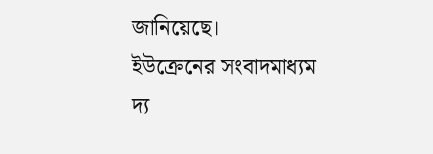জানিয়েছে।
ইউক্রেনের সংবাদমাধ্যম দ্য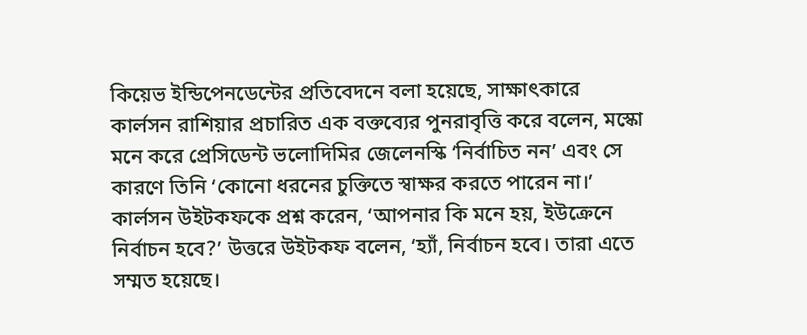কিয়েভ ইন্ডিপেনডেন্টের প্রতিবেদনে বলা হয়েছে, সাক্ষাৎকারে কার্লসন রাশিয়ার প্রচারিত এক বক্তব্যের পুনরাবৃত্তি করে বলেন, মস্কো মনে করে প্রেসিডেন্ট ভলোদিমির জেলেনস্কি ‘নির্বাচিত নন’ এবং সে কারণে তিনি ‘কোনো ধরনের চুক্তিতে স্বাক্ষর করতে পারেন না।’
কার্লসন উইটকফকে প্রশ্ন করেন, ‘আপনার কি মনে হয়, ইউক্রেনে নির্বাচন হবে?’ উত্তরে উইটকফ বলেন, ‘হ্যাঁ, নির্বাচন হবে। তারা এতে সম্মত হয়েছে।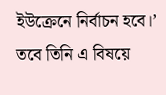ইউক্রেনে নির্বাচন হবে।’ তবে তিনি এ বিষয়ে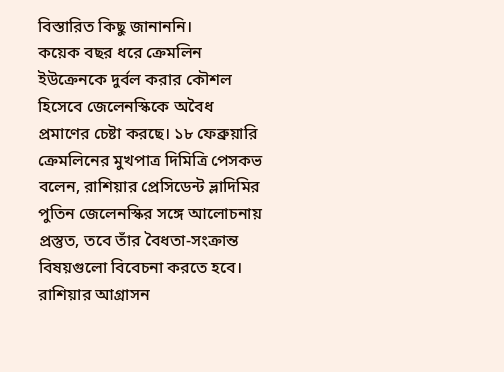বিস্তারিত কিছু জানাননি।
কয়েক বছর ধরে ক্রেমলিন ইউক্রেনকে দুর্বল করার কৌশল হিসেবে জেলেনস্কিকে অবৈধ প্রমাণের চেষ্টা করছে। ১৮ ফেব্রুয়ারি ক্রেমলিনের মুখপাত্র দিমিত্রি পেসকভ বলেন, রাশিয়ার প্রেসিডেন্ট ভ্লাদিমির পুতিন জেলেনস্কির সঙ্গে আলোচনায় প্রস্তুত, তবে তাঁর বৈধতা-সংক্রান্ত বিষয়গুলো বিবেচনা করতে হবে।
রাশিয়ার আগ্রাসন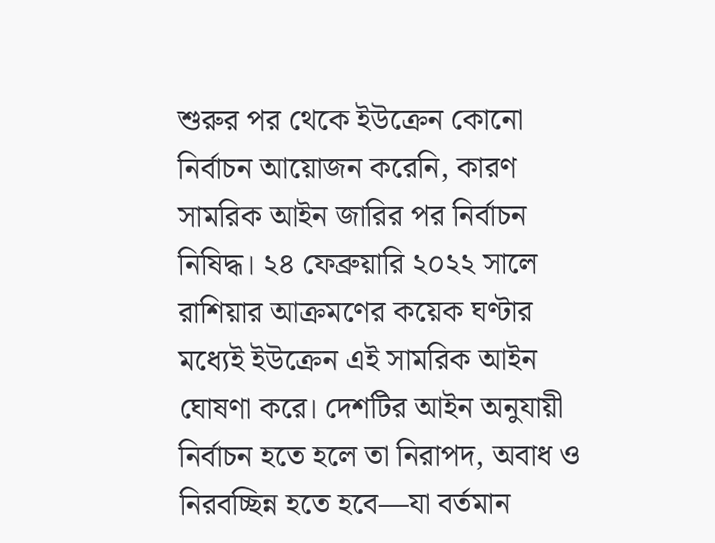শুরুর পর থেকে ইউক্রেন কোনো নির্বাচন আয়োজন করেনি, কারণ সামরিক আইন জারির পর নির্বাচন নিষিদ্ধ। ২৪ ফেব্রুয়ারি ২০২২ সালে রাশিয়ার আক্রমণের কয়েক ঘণ্টার মধ্যেই ইউক্রেন এই সামরিক আইন ঘোষণা করে। দেশটির আইন অনুযায়ী নির্বাচন হতে হলে তা নিরাপদ, অবাধ ও নিরবচ্ছিন্ন হতে হবে—যা বর্তমান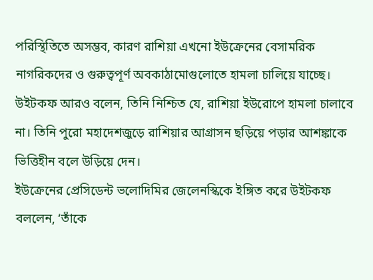পরিস্থিতিতে অসম্ভব, কারণ রাশিয়া এখনো ইউক্রেনের বেসামরিক নাগরিকদের ও গুরুত্বপূর্ণ অবকাঠামোগুলোতে হামলা চালিয়ে যাচ্ছে।
উইটকফ আরও বলেন, তিনি নিশ্চিত যে, রাশিয়া ইউরোপে হামলা চালাবে না। তিনি পুরো মহাদেশজুড়ে রাশিয়ার আগ্রাসন ছড়িয়ে পড়ার আশঙ্কাকে ভিত্তিহীন বলে উড়িয়ে দেন।
ইউক্রেনের প্রেসিডেন্ট ভলোদিমির জেলেনস্কিকে ইঙ্গিত করে উইটকফ বললেন, ‘তাঁকে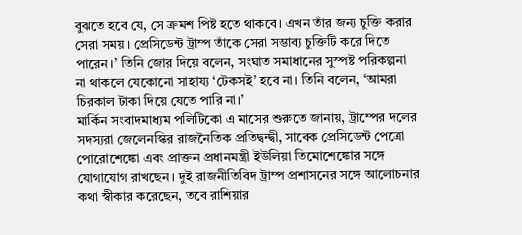বুঝতে হবে যে, সে ক্রমশ পিষ্ট হতে থাকবে। এখন তাঁর জন্য চুক্তি করার সেরা সময়। প্রেসিডেন্ট ট্রাম্প তাঁকে সেরা সম্ভাব্য চুক্তিটি করে দিতে পারেন।’ তিনি জোর দিয়ে বলেন, সংঘাত সমাধানের সুস্পষ্ট পরিকল্পনা না থাকলে যেকোনো সাহায্য ‘টেকসই’ হবে না। তিনি বলেন, ‘আমরা চিরকাল টাকা দিয়ে যেতে পারি না।’
মার্কিন সংবাদমাধ্যম পলিটিকো এ মাসের শুরুতে জানায়, ট্রাম্পের দলের সদস্যরা জেলেনস্কির রাজনৈতিক প্রতিদ্বন্দ্বী, সাবেক প্রেসিডেন্ট পেত্রো পোরোশেঙ্কো এবং প্রাক্তন প্রধানমন্ত্রী ইউলিয়া তিমোশেঙ্কোর সঙ্গে যোগাযোগ রাখছেন। দুই রাজনীতিবিদ ট্রাম্প প্রশাসনের সঙ্গে আলোচনার কথা স্বীকার করেছেন, তবে রাশিয়ার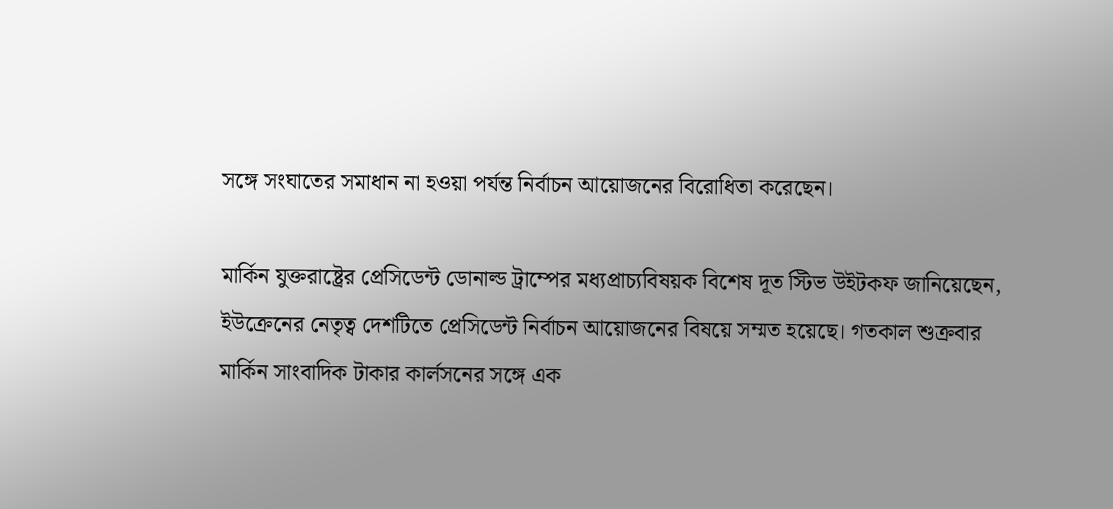সঙ্গে সংঘাতের সমাধান না হওয়া পর্যন্ত নির্বাচন আয়োজনের বিরোধিতা করেছেন।

মার্কিন যুক্তরাষ্ট্রের প্রেসিডেন্ট ডোনাল্ড ট্রাম্পের মধ্যপ্রাচ্যবিষয়ক বিশেষ দূত স্টিভ উইটকফ জানিয়েছেন, ইউক্রেনের নেতৃত্ব দেশটিতে প্রেসিডেন্ট নির্বাচন আয়োজনের বিষয়ে সম্মত হয়েছে। গতকাল শুক্রবার মার্কিন সাংবাদিক টাকার কার্লসনের সঙ্গে এক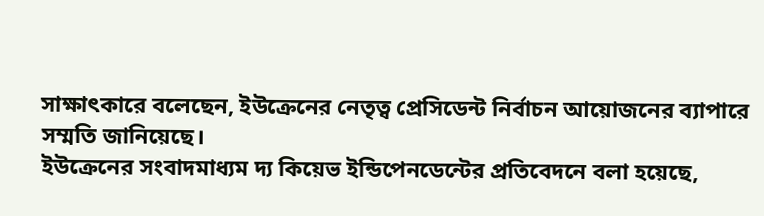সাক্ষাৎকারে বলেছেন, ইউক্রেনের নেতৃত্ব প্রেসিডেন্ট নির্বাচন আয়োজনের ব্যাপারে সম্মতি জানিয়েছে।
ইউক্রেনের সংবাদমাধ্যম দ্য কিয়েভ ইন্ডিপেনডেন্টের প্রতিবেদনে বলা হয়েছে,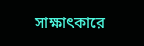সাক্ষাৎকারে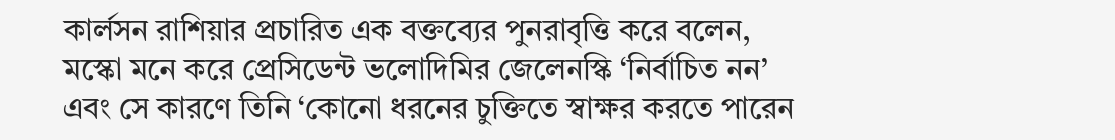কার্লসন রাশিয়ার প্রচারিত এক বক্তব্যের পুনরাবৃত্তি করে বলেন, মস্কো মনে করে প্রেসিডেন্ট ভলোদিমির জেলেনস্কি ‘নির্বাচিত নন’ এবং সে কারণে তিনি ‘কোনো ধরনের চুক্তিতে স্বাক্ষর করতে পারেন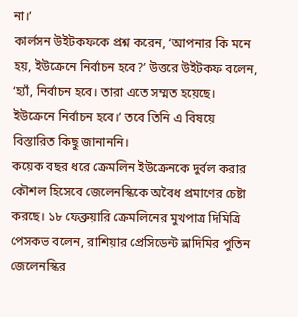না।’
কার্লসন উইটকফকে প্রশ্ন করেন, ‘আপনার কি মনে হয়, ইউক্রেনে নির্বাচন হবে?’ উত্তরে উইটকফ বলেন, ‘হ্যাঁ, নির্বাচন হবে। তারা এতে সম্মত হয়েছে। ইউক্রেনে নির্বাচন হবে।’ তবে তিনি এ বিষয়ে বিস্তারিত কিছু জানাননি।
কয়েক বছর ধরে ক্রেমলিন ইউক্রেনকে দুর্বল করার কৌশল হিসেবে জেলেনস্কিকে অবৈধ প্রমাণের চেষ্টা করছে। ১৮ ফেব্রুয়ারি ক্রেমলিনের মুখপাত্র দিমিত্রি পেসকভ বলেন, রাশিয়ার প্রেসিডেন্ট ভ্লাদিমির পুতিন জেলেনস্কির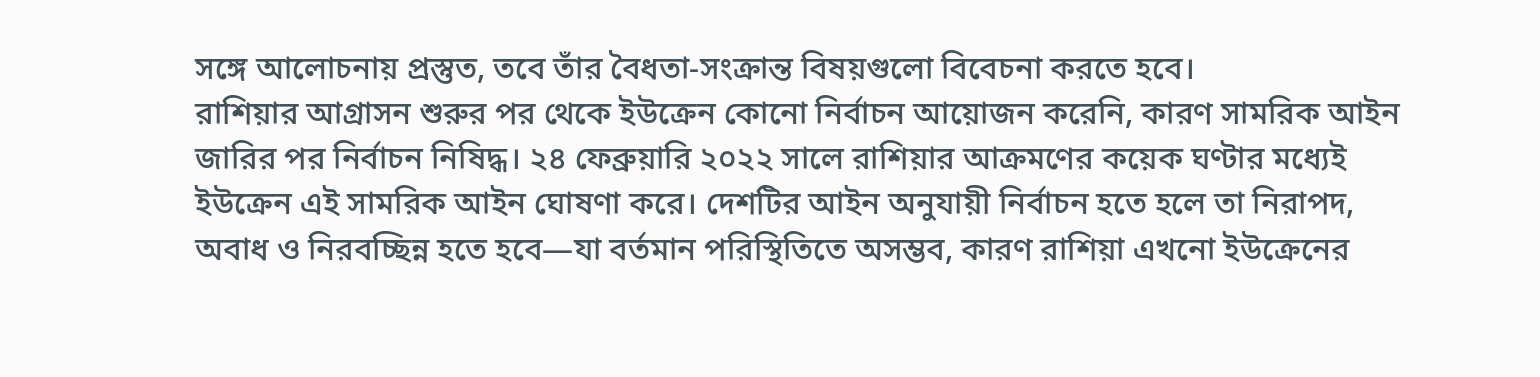সঙ্গে আলোচনায় প্রস্তুত, তবে তাঁর বৈধতা-সংক্রান্ত বিষয়গুলো বিবেচনা করতে হবে।
রাশিয়ার আগ্রাসন শুরুর পর থেকে ইউক্রেন কোনো নির্বাচন আয়োজন করেনি, কারণ সামরিক আইন জারির পর নির্বাচন নিষিদ্ধ। ২৪ ফেব্রুয়ারি ২০২২ সালে রাশিয়ার আক্রমণের কয়েক ঘণ্টার মধ্যেই ইউক্রেন এই সামরিক আইন ঘোষণা করে। দেশটির আইন অনুযায়ী নির্বাচন হতে হলে তা নিরাপদ, অবাধ ও নিরবচ্ছিন্ন হতে হবে—যা বর্তমান পরিস্থিতিতে অসম্ভব, কারণ রাশিয়া এখনো ইউক্রেনের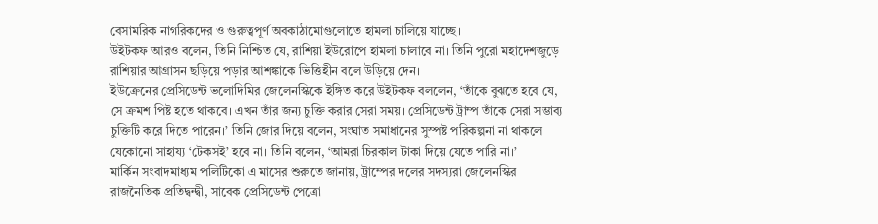বেসামরিক নাগরিকদের ও গুরুত্বপূর্ণ অবকাঠামোগুলোতে হামলা চালিয়ে যাচ্ছে।
উইটকফ আরও বলেন, তিনি নিশ্চিত যে, রাশিয়া ইউরোপে হামলা চালাবে না। তিনি পুরো মহাদেশজুড়ে রাশিয়ার আগ্রাসন ছড়িয়ে পড়ার আশঙ্কাকে ভিত্তিহীন বলে উড়িয়ে দেন।
ইউক্রেনের প্রেসিডেন্ট ভলোদিমির জেলেনস্কিকে ইঙ্গিত করে উইটকফ বললেন, ‘তাঁকে বুঝতে হবে যে, সে ক্রমশ পিষ্ট হতে থাকবে। এখন তাঁর জন্য চুক্তি করার সেরা সময়। প্রেসিডেন্ট ট্রাম্প তাঁকে সেরা সম্ভাব্য চুক্তিটি করে দিতে পারেন।’ তিনি জোর দিয়ে বলেন, সংঘাত সমাধানের সুস্পষ্ট পরিকল্পনা না থাকলে যেকোনো সাহায্য ‘টেকসই’ হবে না। তিনি বলেন, ‘আমরা চিরকাল টাকা দিয়ে যেতে পারি না।’
মার্কিন সংবাদমাধ্যম পলিটিকো এ মাসের শুরুতে জানায়, ট্রাম্পের দলের সদস্যরা জেলেনস্কির রাজনৈতিক প্রতিদ্বন্দ্বী, সাবেক প্রেসিডেন্ট পেত্রো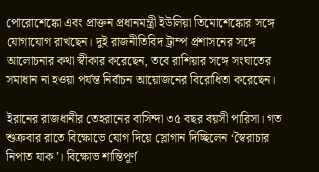পোরোশেঙ্কো এবং প্রাক্তন প্রধানমন্ত্রী ইউলিয়া তিমোশেঙ্কোর সঙ্গে যোগাযোগ রাখছেন। দুই রাজনীতিবিদ ট্রাম্প প্রশাসনের সঙ্গে আলোচনার কথা স্বীকার করেছেন, তবে রাশিয়ার সঙ্গে সংঘাতের সমাধান না হওয়া পর্যন্ত নির্বাচন আয়োজনের বিরোধিতা করেছেন।

ইরানের রাজধানীর তেহরানের বাসিন্দা ৩৫ বছর বয়সী পারিসা। গত শুক্রবার রাতে বিক্ষোভে যোগ দিয়ে স্লোগান দিচ্ছিলেন ‘স্বৈরাচার নিপাত যাক’। বিক্ষোভ শান্তিপূর্ণ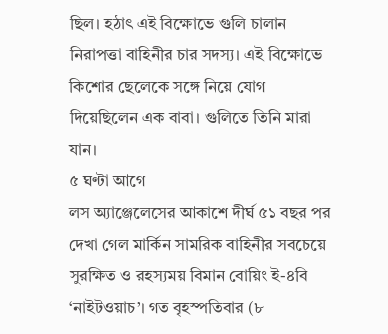ছিল। হঠাৎ এই বিক্ষোভে গুলি চালান নিরাপত্তা বাহিনীর চার সদস্য। এই বিক্ষোভে কিশোর ছেলেকে সঙ্গে নিয়ে যোগ দিয়েছিলেন এক বাবা। গুলিতে তিনি মারা যান।
৫ ঘণ্টা আগে
লস অ্যাঞ্জেলেসের আকাশে দীর্ঘ ৫১ বছর পর দেখা গেল মার্কিন সামরিক বাহিনীর সবচেয়ে সুরক্ষিত ও রহস্যময় বিমান বোয়িং ই-৪বি ‘নাইটওয়াচ’। গত বৃহস্পতিবার (৮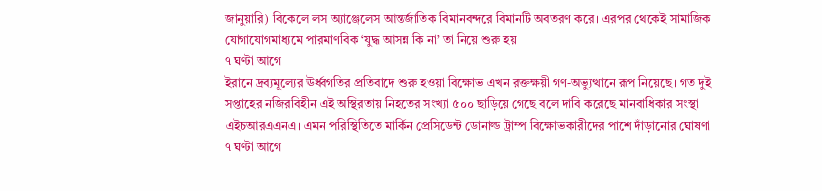জানুয়ারি) বিকেলে লস অ্যাঞ্জেলেস আন্তর্জাতিক বিমানবন্দরে বিমানটি অবতরণ করে। এরপর থেকেই সামাজিক যোগাযোগমাধ্যমে পারমাণবিক ‘যুদ্ধ আসন্ন কি না’ তা নিয়ে শুরু হয়
৭ ঘণ্টা আগে
ইরানে দ্রব্যমূল্যের ঊর্ধ্বগতির প্রতিবাদে শুরু হওয়া বিক্ষোভ এখন রক্তক্ষয়ী গণ-অভ্যুত্থানে রূপ নিয়েছে। গত দুই সপ্তাহের নজিরবিহীন এই অস্থিরতায় নিহতের সংখ্যা ৫০০ ছাড়িয়ে গেছে বলে দাবি করেছে মানবাধিকার সংস্থা এইচআরএএনএ। এমন পরিস্থিতিতে মার্কিন প্রেসিডেন্ট ডোনাল্ড ট্রাম্প বিক্ষোভকারীদের পাশে দাঁড়ানোর ঘোষণা
৭ ঘণ্টা আগে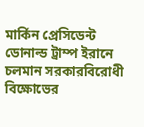মার্কিন প্রেসিডেন্ট ডোনাল্ড ট্রাম্প ইরানে চলমান সরকারবিরোধী বিক্ষোভের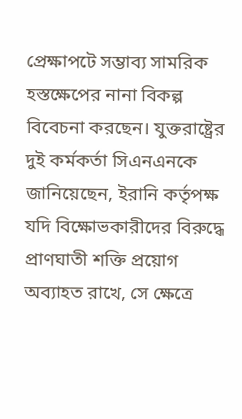প্রেক্ষাপটে সম্ভাব্য সামরিক হস্তক্ষেপের নানা বিকল্প বিবেচনা করছেন। যুক্তরাষ্ট্রের দুই কর্মকর্তা সিএনএনকে জানিয়েছেন, ইরানি কর্তৃপক্ষ যদি বিক্ষোভকারীদের বিরুদ্ধে প্রাণঘাতী শক্তি প্রয়োগ অব্যাহত রাখে, সে ক্ষেত্রে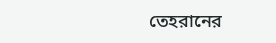তেহরানের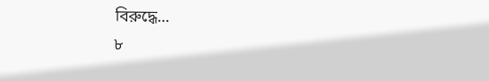বিরুদ্ধে...
৮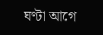ঘণ্টা আগে